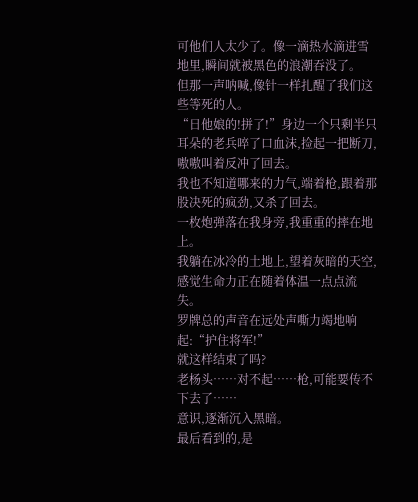可他们人太少了。像一滴热水滴进雪地里,瞬间就被黑色的浪潮吞没了。
但那一声呐喊,像针一样扎醒了我们这些等死的人。
“日他娘的!拼了!”身边一个只剩半只耳朵的老兵啐了口血沫,捡起一把断刀,嗷嗷叫着反冲了回去。
我也不知道哪来的力气,端着枪,跟着那股决死的疯劲,又杀了回去。
一枚炮弹落在我身旁,我重重的摔在地上。
我躺在冰冷的土地上,望着灰暗的天空,感觉生命力正在随着体温一点点流失。
罗牌总的声音在远处声嘶力竭地响起:“护住将军!”
就这样结束了吗?
老杨头……对不起……枪,可能要传不下去了……
意识,逐渐沉入黑暗。
最后看到的,是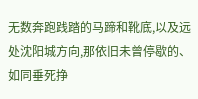无数奔跑践踏的马蹄和靴底,以及远处沈阳城方向,那依旧未曾停歇的、如同垂死挣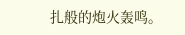扎般的炮火轰鸣。